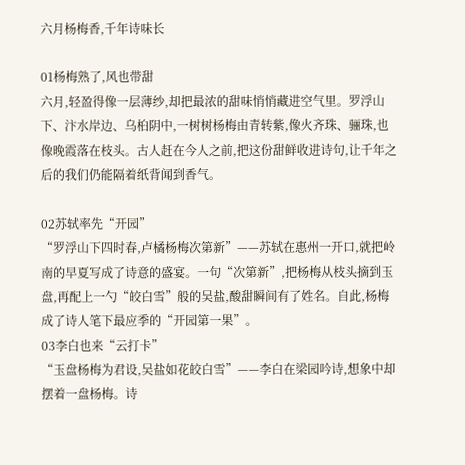六月杨梅香,千年诗味长

01杨梅熟了,风也带甜
六月,轻盈得像一层薄纱,却把最浓的甜味悄悄藏进空气里。罗浮山下、汴水岸边、乌桕阴中,一树树杨梅由青转紫,像火齐珠、骊珠,也像晚霞落在枝头。古人赶在今人之前,把这份甜鲜收进诗句,让千年之后的我们仍能隔着纸背闻到香气。

02苏轼率先“开园”
“罗浮山下四时春,卢橘杨梅次第新”——苏轼在惠州一开口,就把岭南的早夏写成了诗意的盛宴。一句“次第新”,把杨梅从枝头摘到玉盘,再配上一勺“皎白雪”般的吴盐,酸甜瞬间有了姓名。自此,杨梅成了诗人笔下最应季的“开园第一果”。
03李白也来“云打卡”
“玉盘杨梅为君设,吴盐如花皎白雪”——李白在梁园吟诗,想象中却摆着一盘杨梅。诗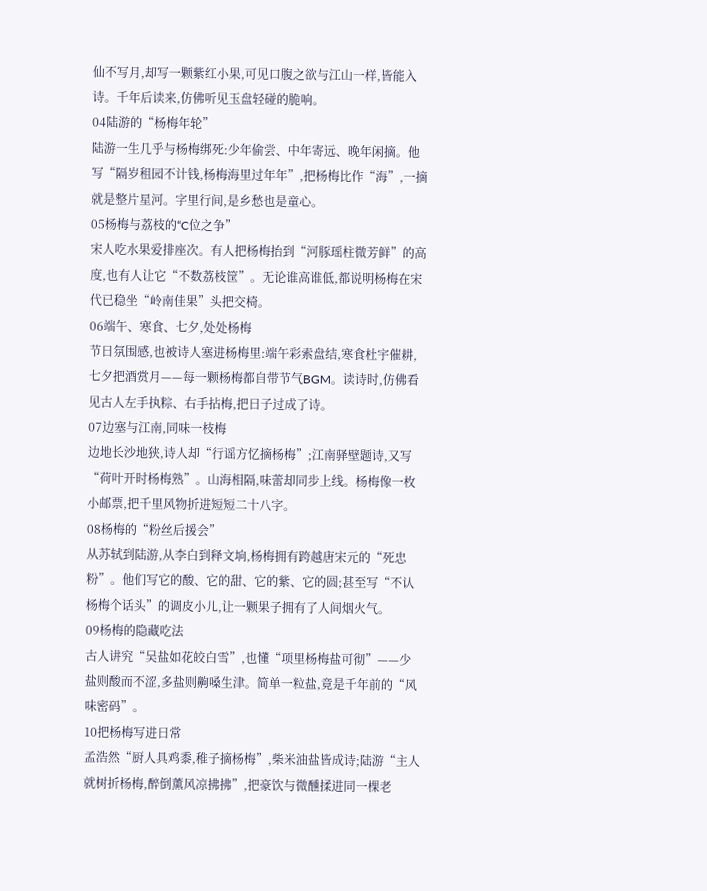仙不写月,却写一颗紫红小果,可见口腹之欲与江山一样,皆能入诗。千年后读来,仿佛听见玉盘轻碰的脆响。
04陆游的“杨梅年轮”
陆游一生几乎与杨梅绑死:少年偷尝、中年寄远、晚年闲摘。他写“隔岁租园不计钱,杨梅海里过年年”,把杨梅比作“海”,一摘就是整片星河。字里行间,是乡愁也是童心。
05杨梅与荔枝的“C位之争”
宋人吃水果爱排座次。有人把杨梅抬到“河豚瑶柱微芳鲜”的高度,也有人让它“不数荔枝筐”。无论谁高谁低,都说明杨梅在宋代已稳坐“岭南佳果”头把交椅。
06端午、寒食、七夕,处处杨梅
节日氛围感,也被诗人塞进杨梅里:端午彩索盘结,寒食杜宇催耕,七夕把酒赏月——每一颗杨梅都自带节气BGM。读诗时,仿佛看见古人左手执粽、右手拈梅,把日子过成了诗。
07边塞与江南,同味一枝梅
边地长沙地狭,诗人却“行谣方忆摘杨梅”;江南驿壁题诗,又写“荷叶开时杨梅熟”。山海相隔,味蕾却同步上线。杨梅像一枚小邮票,把千里风物折进短短二十八字。
08杨梅的“粉丝后援会”
从苏轼到陆游,从李白到释文垧,杨梅拥有跨越唐宋元的“死忠粉”。他们写它的酸、它的甜、它的紫、它的圆;甚至写“不认杨梅个话头”的调皮小儿,让一颗果子拥有了人间烟火气。
09杨梅的隐藏吃法
古人讲究“吴盐如花皎白雪”,也懂“项里杨梅盐可彻”——少盐则酸而不涩,多盐则齁嗓生津。简单一粒盐,竟是千年前的“风味密码”。
10把杨梅写进日常
孟浩然“厨人具鸡黍,稚子摘杨梅”,柴米油盐皆成诗;陆游“主人就树折杨梅,醉倒薰风凉拂拂”,把豪饮与微醺揉进同一棵老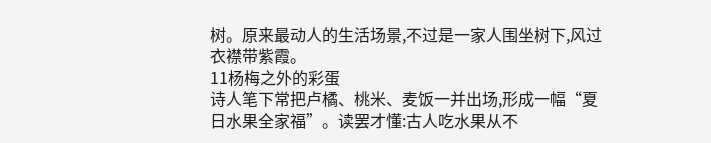树。原来最动人的生活场景,不过是一家人围坐树下,风过衣襟带紫霞。
11杨梅之外的彩蛋
诗人笔下常把卢橘、桃米、麦饭一并出场,形成一幅“夏日水果全家福”。读罢才懂:古人吃水果从不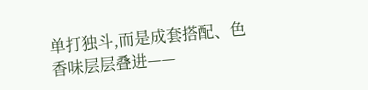单打独斗,而是成套搭配、色香味层层叠进——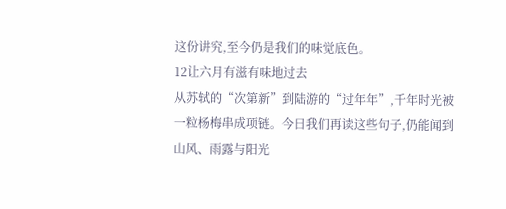这份讲究,至今仍是我们的味觉底色。
12让六月有滋有味地过去
从苏轼的“次第新”到陆游的“过年年”,千年时光被一粒杨梅串成项链。今日我们再读这些句子,仍能闻到山风、雨露与阳光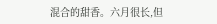混合的甜香。六月很长,但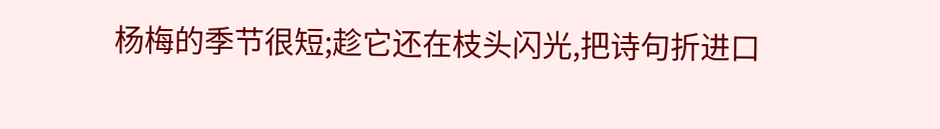杨梅的季节很短;趁它还在枝头闪光,把诗句折进口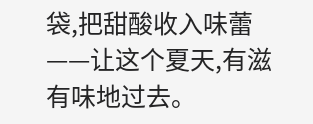袋,把甜酸收入味蕾——让这个夏天,有滋有味地过去。